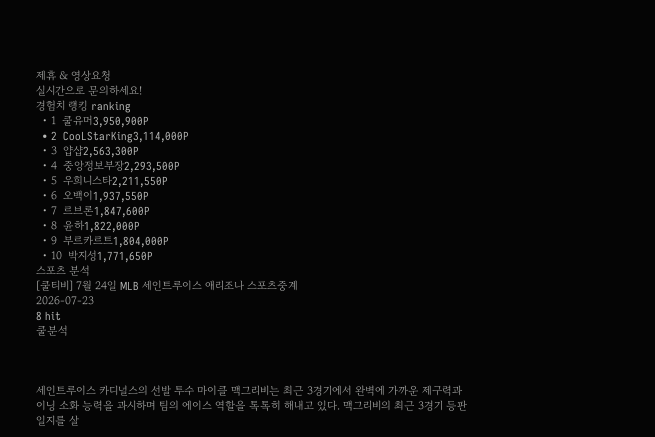제휴 & 영상요청
실시간으로 문의하세요!
경험치 랭킹 ranking
  • 1  쿨유머3,950,900P
  • 2  CooLStarKing3,114,000P
  • 3  얍샵2,563,300P
  • 4  중앙정보부장2,293,500P
  • 5  우희니스타2,211,550P
  • 6  오백이1,937,550P
  • 7  르브론1,847,600P
  • 8  윤하1,822,000P
  • 9  부르카르트1,804,000P
  • 10  박지성1,771,650P
스포츠 분석
[쿨티비] 7월 24일 MLB 세인트루이스 애리조나 스포츠중계
2026-07-23
8 hit
쿨분석



세인트루이스 카디널스의 선발 투수 마이클 맥그리비는 최근 3경기에서 완벽에 가까운 제구력과 이닝 소화 능력을 과시하며 팀의 에이스 역할을 톡톡히 해내고 있다. 맥그리비의 최근 3경기 등판 일지를 살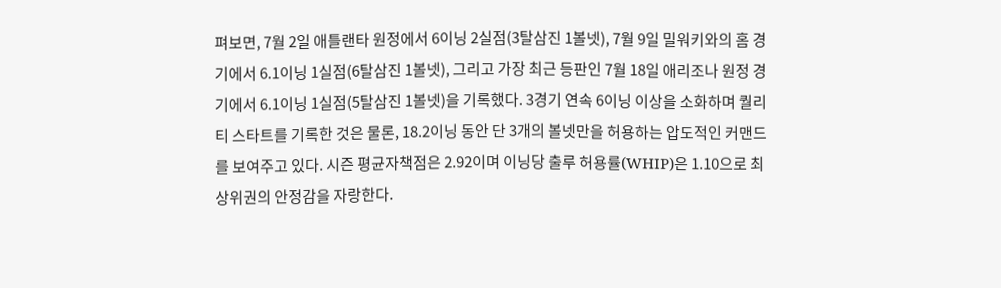펴보면, 7월 2일 애틀랜타 원정에서 6이닝 2실점(3탈삼진 1볼넷), 7월 9일 밀워키와의 홈 경기에서 6.1이닝 1실점(6탈삼진 1볼넷), 그리고 가장 최근 등판인 7월 18일 애리조나 원정 경기에서 6.1이닝 1실점(5탈삼진 1볼넷)을 기록했다. 3경기 연속 6이닝 이상을 소화하며 퀄리티 스타트를 기록한 것은 물론, 18.2이닝 동안 단 3개의 볼넷만을 허용하는 압도적인 커맨드를 보여주고 있다. 시즌 평균자책점은 2.92이며 이닝당 출루 허용률(WHIP)은 1.10으로 최상위권의 안정감을 자랑한다.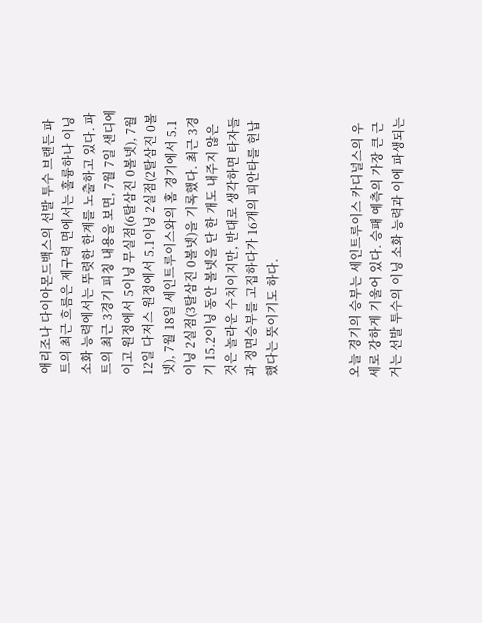애리조나 다이아몬드백스의 선발 투수 브랜든 파트의 최근 흐름은 제구력 면에서는 훌륭하나 이닝 소화 능력에서는 뚜렷한 한계를 노출하고 있다. 파트의 최근 3경기 피칭 내용을 보면, 7월 7일 샌디에이고 원정에서 5이닝 무실점(6탈삼진 0볼넷), 7월 12일 다저스 원정에서 5.1이닝 2실점(2탈삼진 0볼넷), 7월 18일 세인트루이스와의 홈 경기에서 5.1이닝 2실점(3탈삼진 0볼넷)을 기록했다. 최근 3경기 15.2이닝 동안 볼넷을 단 한 개도 내주지 않은 것은 놀라운 수치이지만, 반대로 생각하면 타자들과 정면승부를 고집하다가 16개의 피안타를 헌납했다는 뜻이기도 하다.



오늘 경기의 승부는 세인트루이스 카디널스의 우세로 강하게 기울어 있다. 승패 예측의 가장 큰 근거는 선발 투수의 이닝 소화 능력과 이에 파생되는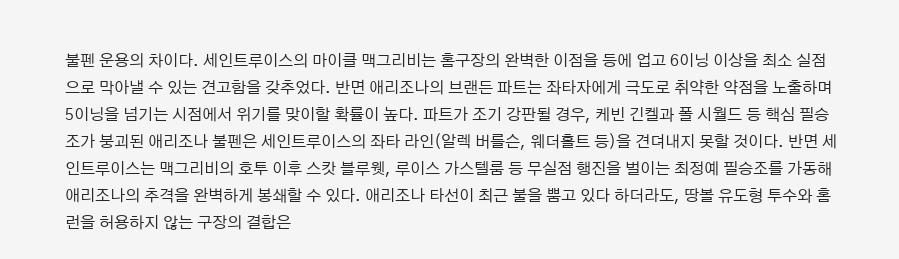불펜 운용의 차이다. 세인트루이스의 마이클 맥그리비는 홈구장의 완벽한 이점을 등에 업고 6이닝 이상을 최소 실점으로 막아낼 수 있는 견고함을 갖추었다. 반면 애리조나의 브랜든 파트는 좌타자에게 극도로 취약한 약점을 노출하며 5이닝을 넘기는 시점에서 위기를 맞이할 확률이 높다. 파트가 조기 강판될 경우, 케빈 긴켈과 폴 시월드 등 핵심 필승조가 붕괴된 애리조나 불펜은 세인트루이스의 좌타 라인(알렉 버를슨, 웨더홀트 등)을 견뎌내지 못할 것이다. 반면 세인트루이스는 맥그리비의 호투 이후 스캇 블루웻, 루이스 가스텔룸 등 무실점 행진을 벌이는 최정예 필승조를 가동해 애리조나의 추격을 완벽하게 봉쇄할 수 있다. 애리조나 타선이 최근 불을 뿜고 있다 하더라도, 땅볼 유도형 투수와 홈런을 허용하지 않는 구장의 결합은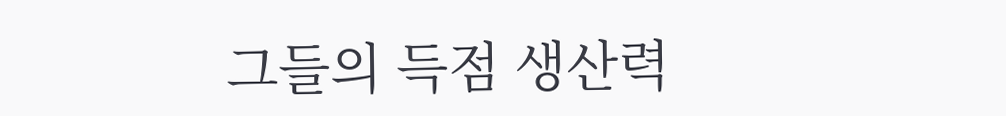그들의 득점 생산력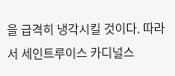을 급격히 냉각시킬 것이다. 따라서 세인트루이스 카디널스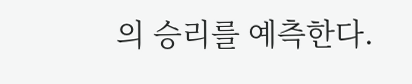의 승리를 예측한다.